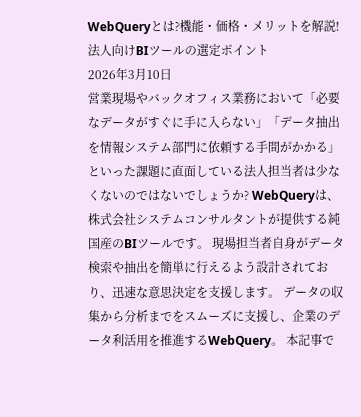WebQueryとは?機能・価格・メリットを解説!法人向けBIツールの選定ポイント
2026年3月10日
営業現場やバックオフィス業務において「必要なデータがすぐに手に入らない」「データ抽出を情報システム部門に依頼する手間がかかる」といった課題に直面している法人担当者は少なくないのではないでしょうか? WebQueryは、株式会社システムコンサルタントが提供する純国産のBIツールです。 現場担当者自身がデータ検索や抽出を簡単に行えるよう設計されており、迅速な意思決定を支援します。 データの収集から分析までをスムーズに支援し、企業のデータ利活用を推進するWebQuery。 本記事で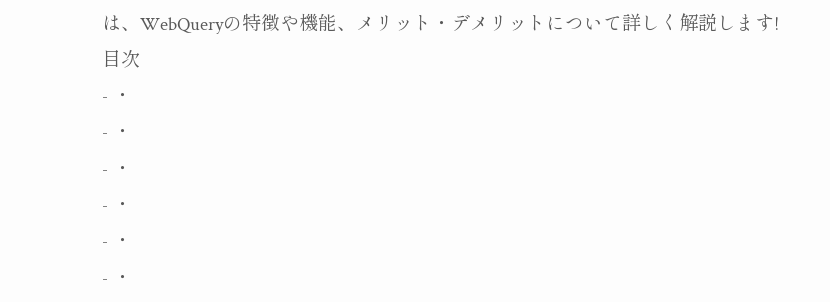は、WebQueryの特徴や機能、メリット・デメリットについて詳しく解説します!
目次
- ・
- ・
- ・
- ・
- ・
- ・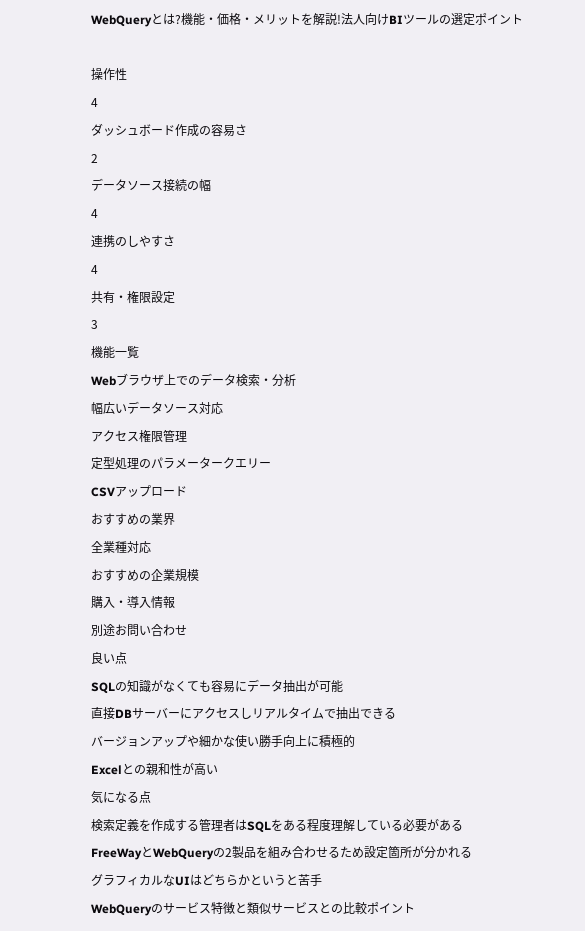WebQueryとは?機能・価格・メリットを解説!法人向けBIツールの選定ポイント

操作性
4
ダッシュボード作成の容易さ
2
データソース接続の幅
4
連携のしやすさ
4
共有・権限設定
3
機能一覧
Webブラウザ上でのデータ検索・分析
幅広いデータソース対応
アクセス権限管理
定型処理のパラメータークエリー
CSVアップロード
おすすめの業界
全業種対応
おすすめの企業規模
購入・導入情報
別途お問い合わせ
良い点
SQLの知識がなくても容易にデータ抽出が可能
直接DBサーバーにアクセスしリアルタイムで抽出できる
バージョンアップや細かな使い勝手向上に積極的
Excelとの親和性が高い
気になる点
検索定義を作成する管理者はSQLをある程度理解している必要がある
FreeWayとWebQueryの2製品を組み合わせるため設定箇所が分かれる
グラフィカルなUIはどちらかというと苦手
WebQueryのサービス特徴と類似サービスとの比較ポイント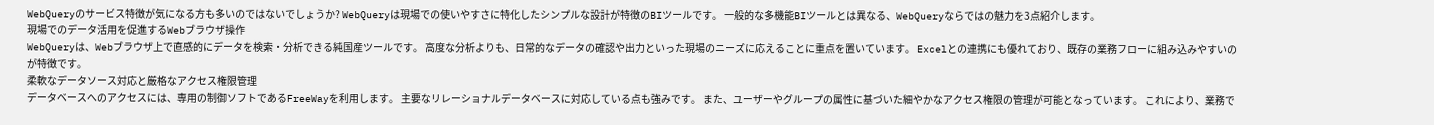WebQueryのサービス特徴が気になる方も多いのではないでしょうか? WebQueryは現場での使いやすさに特化したシンプルな設計が特徴のBIツールです。 一般的な多機能BIツールとは異なる、WebQueryならではの魅力を3点紹介します。
現場でのデータ活用を促進するWebブラウザ操作
WebQueryは、Webブラウザ上で直感的にデータを検索・分析できる純国産ツールです。 高度な分析よりも、日常的なデータの確認や出力といった現場のニーズに応えることに重点を置いています。 Excelとの連携にも優れており、既存の業務フローに組み込みやすいのが特徴です。
柔軟なデータソース対応と厳格なアクセス権限管理
データベースへのアクセスには、専用の制御ソフトであるFreeWayを利用します。 主要なリレーショナルデータベースに対応している点も強みです。 また、ユーザーやグループの属性に基づいた細やかなアクセス権限の管理が可能となっています。 これにより、業務で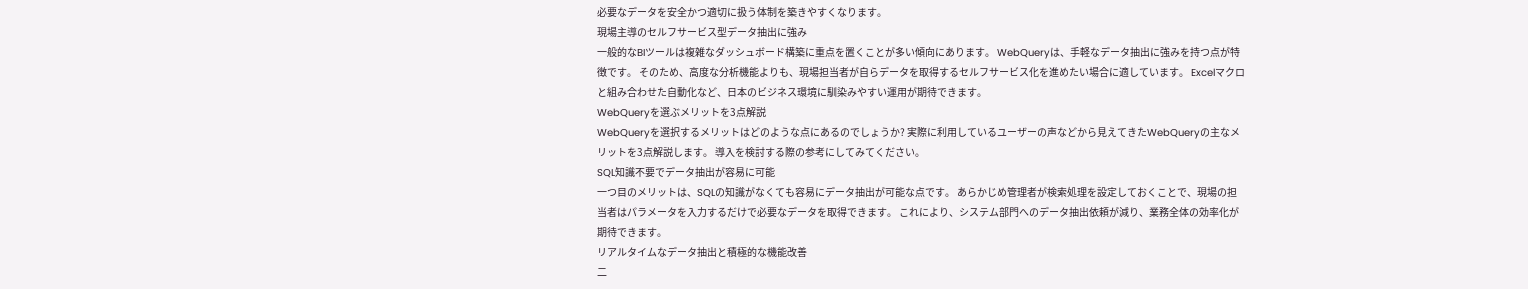必要なデータを安全かつ適切に扱う体制を築きやすくなります。
現場主導のセルフサービス型データ抽出に強み
一般的なBIツールは複雑なダッシュボード構築に重点を置くことが多い傾向にあります。 WebQueryは、手軽なデータ抽出に強みを持つ点が特徴です。 そのため、高度な分析機能よりも、現場担当者が自らデータを取得するセルフサービス化を進めたい場合に適しています。 Excelマクロと組み合わせた自動化など、日本のビジネス環境に馴染みやすい運用が期待できます。
WebQueryを選ぶメリットを3点解説
WebQueryを選択するメリットはどのような点にあるのでしょうか? 実際に利用しているユーザーの声などから見えてきたWebQueryの主なメリットを3点解説します。 導入を検討する際の参考にしてみてください。
SQL知識不要でデータ抽出が容易に可能
一つ目のメリットは、SQLの知識がなくても容易にデータ抽出が可能な点です。 あらかじめ管理者が検索処理を設定しておくことで、現場の担当者はパラメータを入力するだけで必要なデータを取得できます。 これにより、システム部門へのデータ抽出依頼が減り、業務全体の効率化が期待できます。
リアルタイムなデータ抽出と積極的な機能改善
二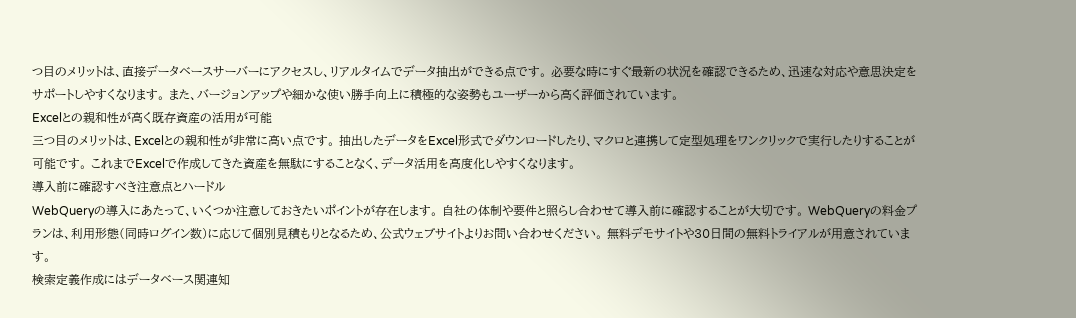つ目のメリットは、直接データベースサーバーにアクセスし、リアルタイムでデータ抽出ができる点です。 必要な時にすぐ最新の状況を確認できるため、迅速な対応や意思決定をサポートしやすくなります。 また、バージョンアップや細かな使い勝手向上に積極的な姿勢もユーザーから高く評価されています。
Excelとの親和性が高く既存資産の活用が可能
三つ目のメリットは、Excelとの親和性が非常に高い点です。 抽出したデータをExcel形式でダウンロードしたり、マクロと連携して定型処理をワンクリックで実行したりすることが可能です。 これまでExcelで作成してきた資産を無駄にすることなく、データ活用を高度化しやすくなります。
導入前に確認すべき注意点とハードル
WebQueryの導入にあたって、いくつか注意しておきたいポイントが存在します。 自社の体制や要件と照らし合わせて導入前に確認することが大切です。 WebQueryの料金プランは、利用形態(同時ログイン数)に応じて個別見積もりとなるため、公式ウェブサイトよりお問い合わせください。 無料デモサイトや30日間の無料トライアルが用意されています。
検索定義作成にはデータベース関連知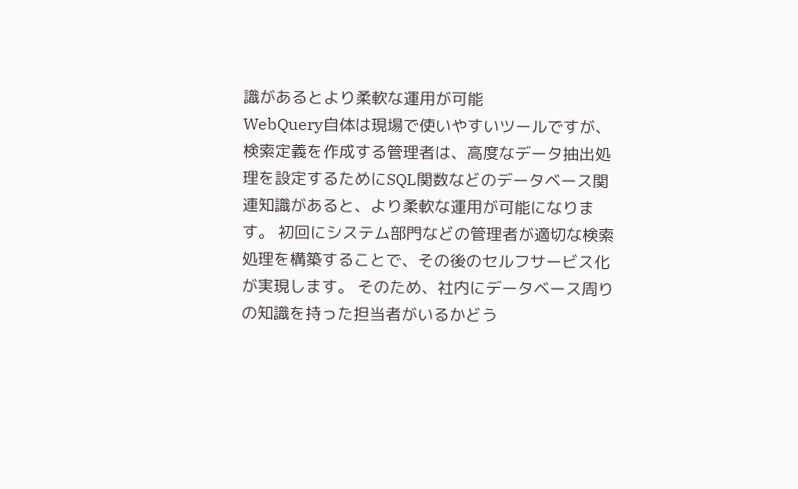識があるとより柔軟な運用が可能
WebQuery自体は現場で使いやすいツールですが、検索定義を作成する管理者は、高度なデータ抽出処理を設定するためにSQL関数などのデータベース関連知識があると、より柔軟な運用が可能になります。 初回にシステム部門などの管理者が適切な検索処理を構築することで、その後のセルフサービス化が実現します。 そのため、社内にデータベース周りの知識を持った担当者がいるかどう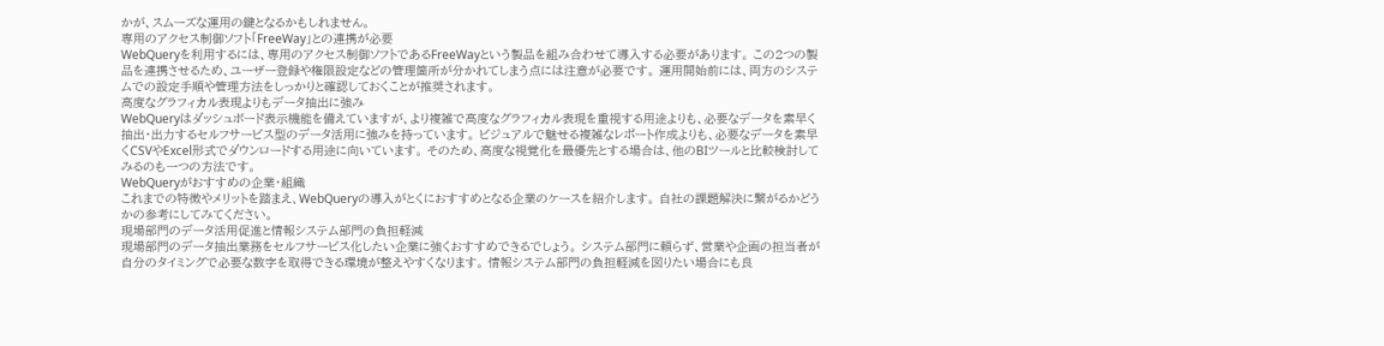かが、スムーズな運用の鍵となるかもしれません。
専用のアクセス制御ソフト「FreeWay」との連携が必要
WebQueryを利用するには、専用のアクセス制御ソフトであるFreeWayという製品を組み合わせて導入する必要があります。 この2つの製品を連携させるため、ユーザー登録や権限設定などの管理箇所が分かれてしまう点には注意が必要です。 運用開始前には、両方のシステムでの設定手順や管理方法をしっかりと確認しておくことが推奨されます。
高度なグラフィカル表現よりもデータ抽出に強み
WebQueryはダッシュボード表示機能を備えていますが、より複雑で高度なグラフィカル表現を重視する用途よりも、必要なデータを素早く抽出・出力するセルフサービス型のデータ活用に強みを持っています。 ビジュアルで魅せる複雑なレポート作成よりも、必要なデータを素早くCSVやExcel形式でダウンロードする用途に向いています。 そのため、高度な視覚化を最優先とする場合は、他のBIツールと比較検討してみるのも一つの方法です。
WebQueryがおすすめの企業・組織
これまでの特徴やメリットを踏まえ、WebQueryの導入がとくにおすすめとなる企業のケースを紹介します。 自社の課題解決に繋がるかどうかの参考にしてみてください。
現場部門のデータ活用促進と情報システム部門の負担軽減
現場部門のデータ抽出業務をセルフサービス化したい企業に強くおすすめできるでしょう。 システム部門に頼らず、営業や企画の担当者が自分のタイミングで必要な数字を取得できる環境が整えやすくなります。 情報システム部門の負担軽減を図りたい場合にも良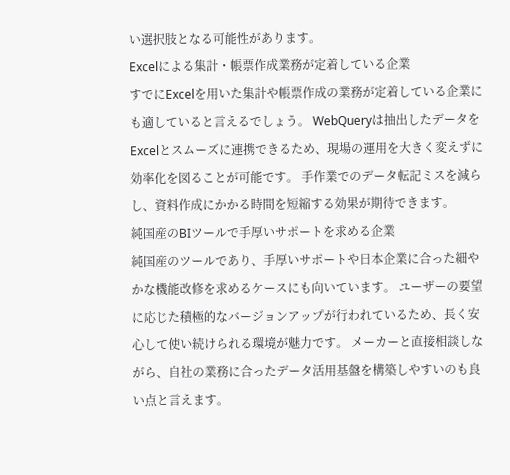い選択肢となる可能性があります。
Excelによる集計・帳票作成業務が定着している企業
すでにExcelを用いた集計や帳票作成の業務が定着している企業にも適していると言えるでしょう。 WebQueryは抽出したデータをExcelとスムーズに連携できるため、現場の運用を大きく変えずに効率化を図ることが可能です。 手作業でのデータ転記ミスを減らし、資料作成にかかる時間を短縮する効果が期待できます。
純国産のBIツールで手厚いサポートを求める企業
純国産のツールであり、手厚いサポートや日本企業に合った細やかな機能改修を求めるケースにも向いています。 ユーザーの要望に応じた積極的なバージョンアップが行われているため、長く安心して使い続けられる環境が魅力です。 メーカーと直接相談しながら、自社の業務に合ったデータ活用基盤を構築しやすいのも良い点と言えます。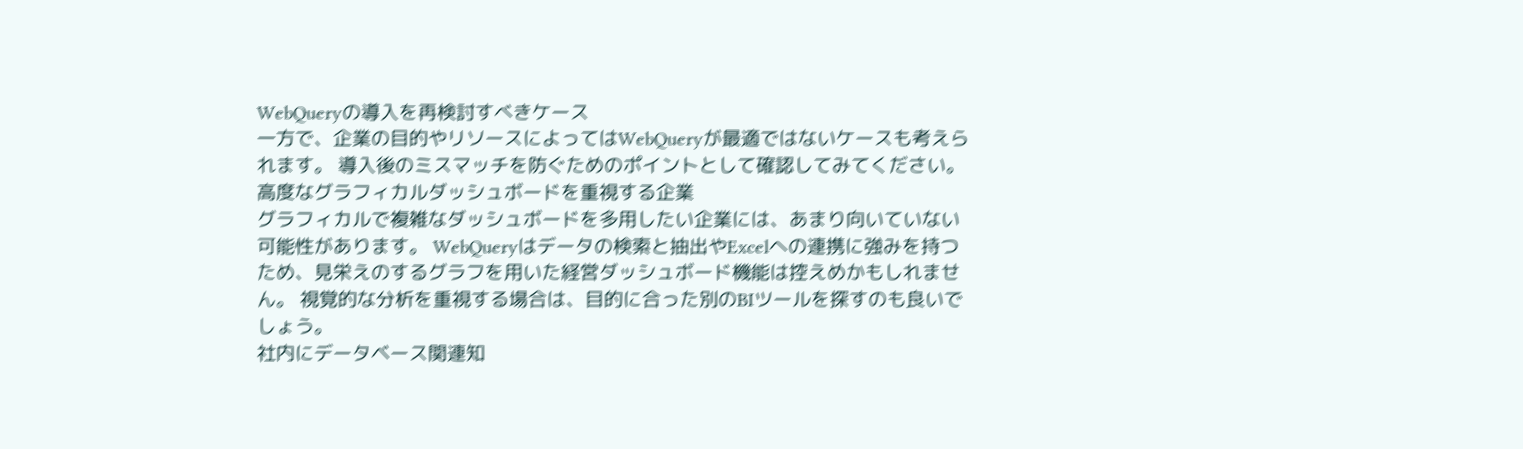WebQueryの導入を再検討すべきケース
一方で、企業の目的やリソースによってはWebQueryが最適ではないケースも考えられます。 導入後のミスマッチを防ぐためのポイントとして確認してみてください。
高度なグラフィカルダッシュボードを重視する企業
グラフィカルで複雑なダッシュボードを多用したい企業には、あまり向いていない可能性があります。 WebQueryはデータの検索と抽出やExcelへの連携に強みを持つため、見栄えのするグラフを用いた経営ダッシュボード機能は控えめかもしれません。 視覚的な分析を重視する場合は、目的に合った別のBIツールを探すのも良いでしょう。
社内にデータベース関連知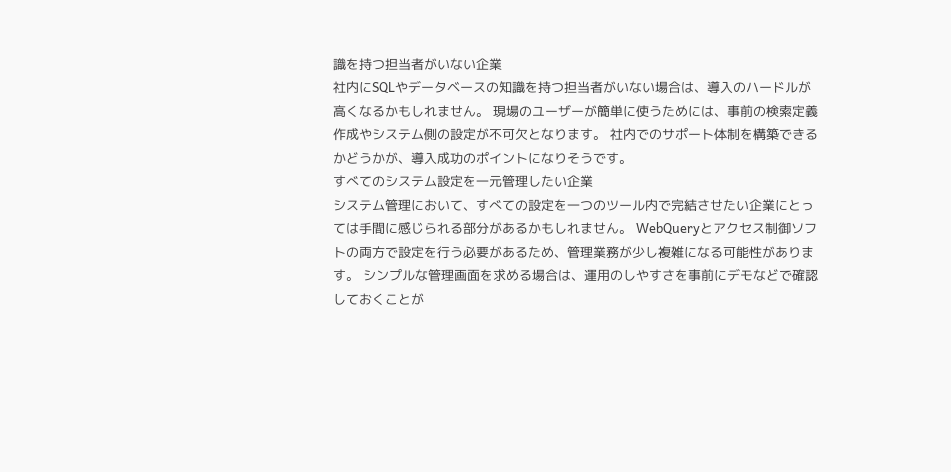識を持つ担当者がいない企業
社内にSQLやデータベースの知識を持つ担当者がいない場合は、導入のハードルが高くなるかもしれません。 現場のユーザーが簡単に使うためには、事前の検索定義作成やシステム側の設定が不可欠となります。 社内でのサポート体制を構築できるかどうかが、導入成功のポイントになりそうです。
すべてのシステム設定を一元管理したい企業
システム管理において、すべての設定を一つのツール内で完結させたい企業にとっては手間に感じられる部分があるかもしれません。 WebQueryとアクセス制御ソフトの両方で設定を行う必要があるため、管理業務が少し複雑になる可能性があります。 シンプルな管理画面を求める場合は、運用のしやすさを事前にデモなどで確認しておくことが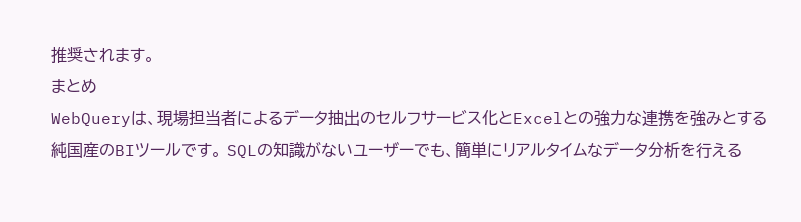推奨されます。
まとめ
WebQueryは、現場担当者によるデータ抽出のセルフサービス化とExcelとの強力な連携を強みとする純国産のBIツールです。 SQLの知識がないユーザーでも、簡単にリアルタイムなデータ分析を行える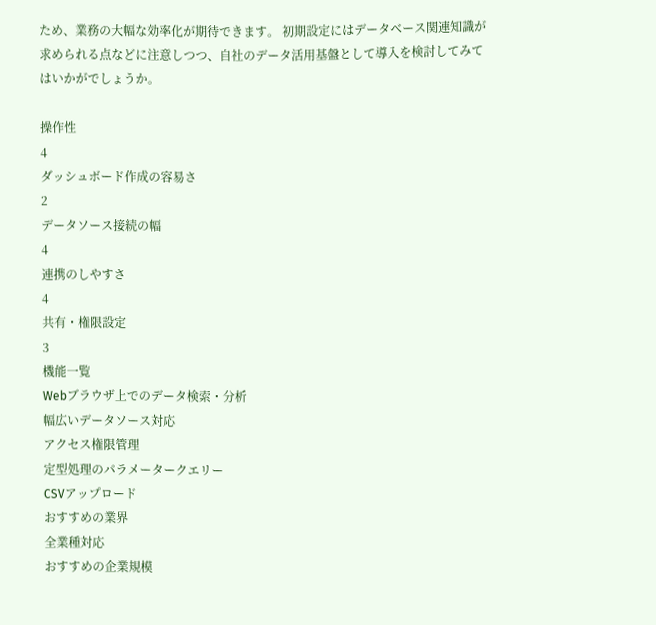ため、業務の大幅な効率化が期待できます。 初期設定にはデータベース関連知識が求められる点などに注意しつつ、自社のデータ活用基盤として導入を検討してみてはいかがでしょうか。

操作性
4
ダッシュボード作成の容易さ
2
データソース接続の幅
4
連携のしやすさ
4
共有・権限設定
3
機能一覧
Webブラウザ上でのデータ検索・分析
幅広いデータソース対応
アクセス権限管理
定型処理のパラメータークエリー
CSVアップロード
おすすめの業界
全業種対応
おすすめの企業規模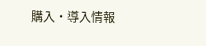購入・導入情報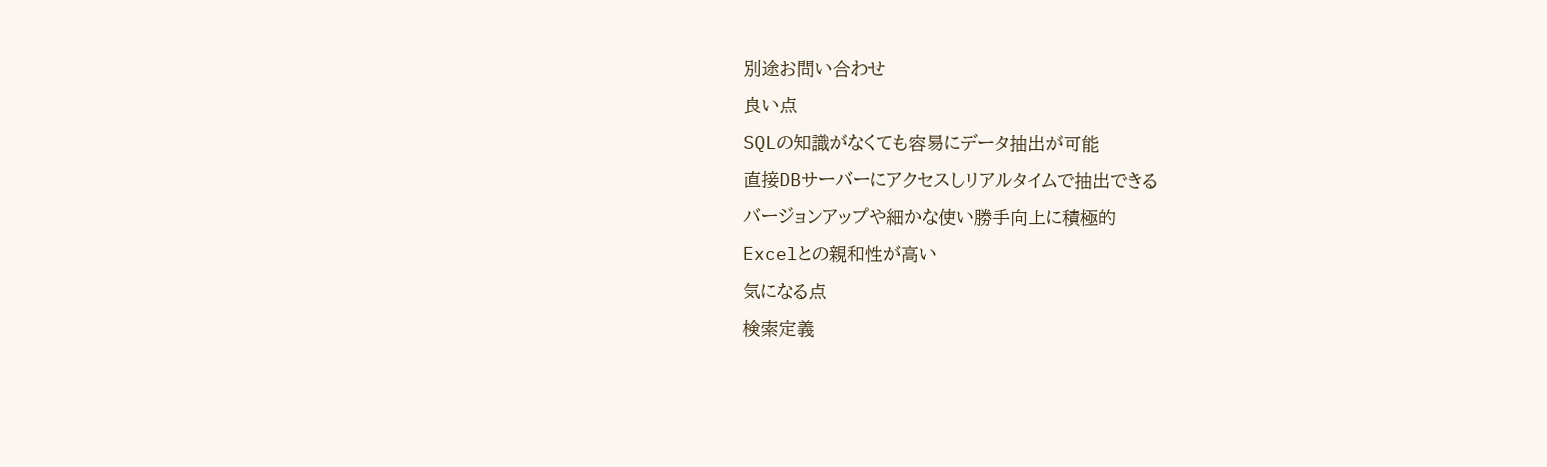別途お問い合わせ
良い点
SQLの知識がなくても容易にデータ抽出が可能
直接DBサーバーにアクセスしリアルタイムで抽出できる
バージョンアップや細かな使い勝手向上に積極的
Excelとの親和性が高い
気になる点
検索定義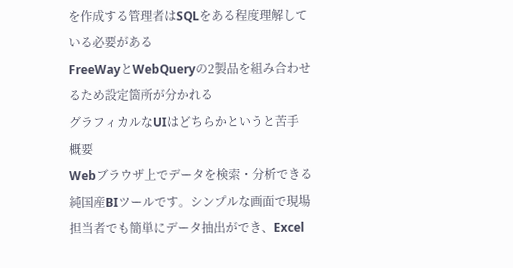を作成する管理者はSQLをある程度理解している必要がある
FreeWayとWebQueryの2製品を組み合わせるため設定箇所が分かれる
グラフィカルなUIはどちらかというと苦手
概要
Webブラウザ上でデータを検索・分析できる純国産BIツールです。シンプルな画面で現場担当者でも簡単にデータ抽出ができ、Excel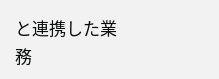と連携した業務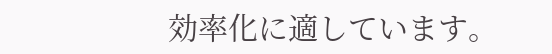効率化に適しています。